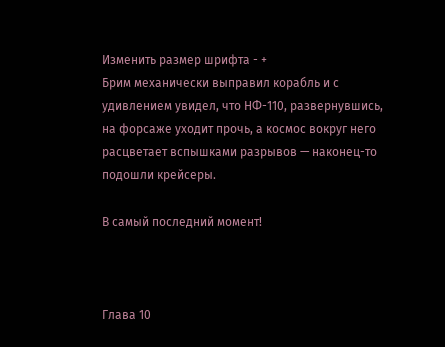Изменить размер шрифта - +
Брим механически выправил корабль и с удивлением увидел, что НФ-110, развернувшись, на форсаже уходит прочь, а космос вокруг него расцветает вспышками разрывов — наконец-то подошли крейсеры.

В самый последний момент!



Глава 10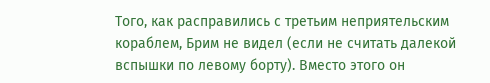Того, как расправились с третьим неприятельским кораблем, Брим не видел (если не считать далекой вспышки по левому борту). Вместо этого он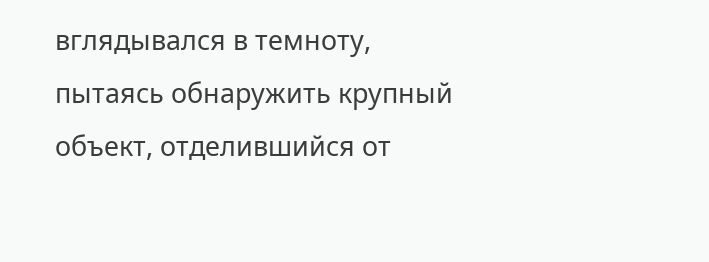вглядывался в темноту, пытаясь обнаружить крупный объект, отделившийся от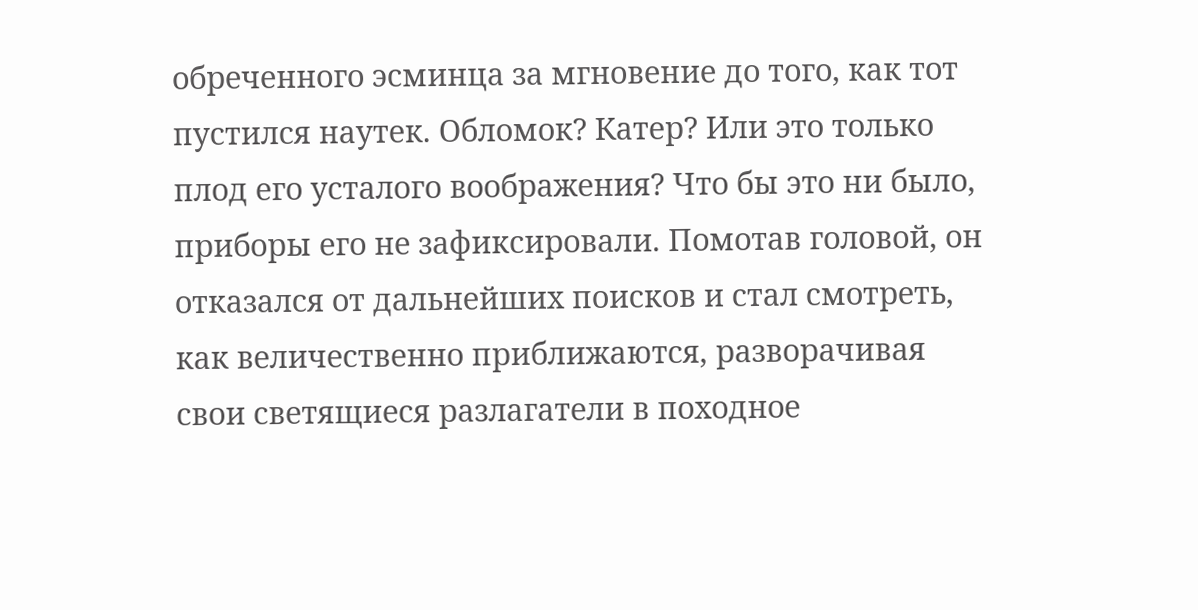обреченного эсминца за мгновение до того, как тот пустился наутек. Обломок? Катер? Или это только плод его усталого воображения? Что бы это ни было, приборы его не зафиксировали. Помотав головой, он отказался от дальнейших поисков и стал смотреть, как величественно приближаются, разворачивая свои светящиеся разлагатели в походное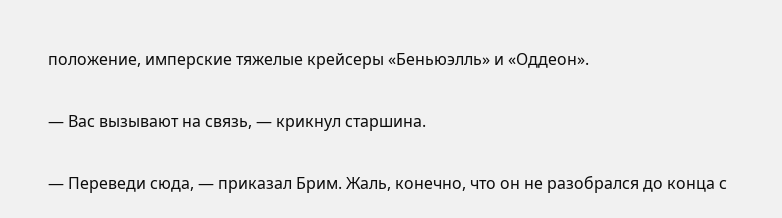положение, имперские тяжелые крейсеры «Беньюэлль» и «Оддеон».

— Вас вызывают на связь, — крикнул старшина.

— Переведи сюда, — приказал Брим. Жаль, конечно, что он не разобрался до конца с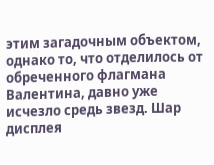этим загадочным объектом, однако то, что отделилось от обреченного флагмана Валентина, давно уже исчезло средь звезд. Шар дисплея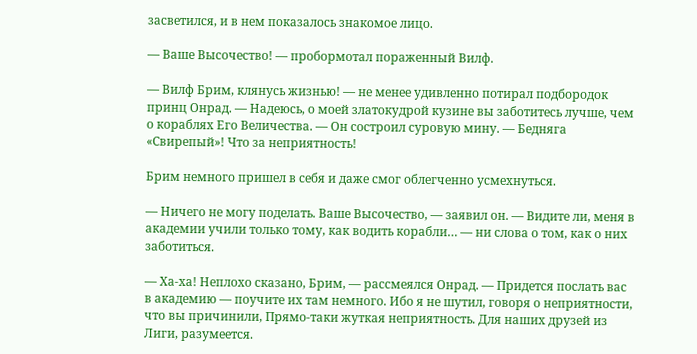засветился, и в нем показалось знакомое лицо.

— Ваше Высочество! — пробормотал пораженный Вилф.

— Вилф Брим, клянусь жизнью! — не менее удивленно потирал подбородок принц Онрад. — Надеюсь, о моей златокудрой кузине вы заботитесь лучше, чем о кораблях Его Величества. — Он состроил суровую мину. — Бедняга «Свирепый»! Что за неприятность!

Брим немного пришел в себя и даже смог облегченно усмехнуться.

— Ничего не могу поделать. Ваше Высочество, — заявил он. — Видите ли, меня в академии учили только тому, как водить корабли… — ни слова о том, как о них заботиться.

— Ха-ха! Неплохо сказано, Брим, — рассмеялся Онрад. — Придется послать вас в академию — поучите их там немного. Ибо я не шутил, говоря о неприятности, что вы причинили, Прямо-таки жуткая неприятность. Для наших друзей из Лиги, разумеется.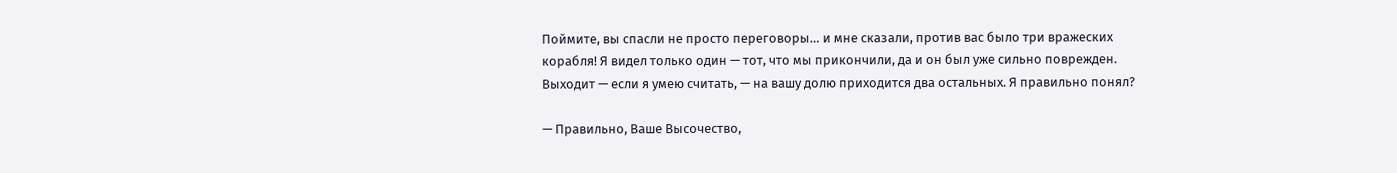Поймите, вы спасли не просто переговоры… и мне сказали, против вас было три вражеских корабля! Я видел только один — тот, что мы прикончили, да и он был уже сильно поврежден. Выходит — если я умею считать, — на вашу долю приходится два остальных. Я правильно понял?

— Правильно, Ваше Высочество,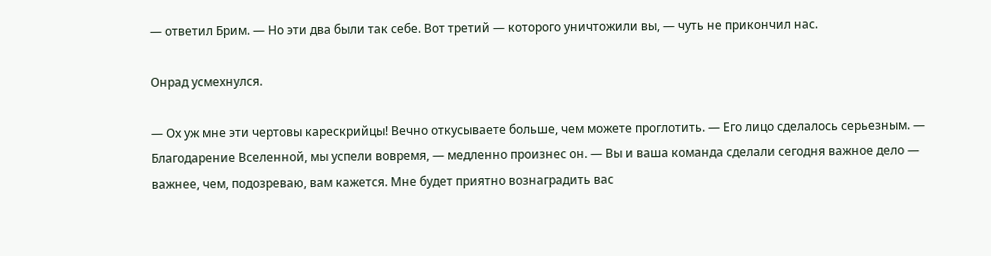— ответил Брим. — Но эти два были так себе. Вот третий — которого уничтожили вы, — чуть не прикончил нас.

Онрад усмехнулся.

— Ох уж мне эти чертовы карескрийцы! Вечно откусываете больше, чем можете проглотить. — Его лицо сделалось серьезным. — Благодарение Вселенной, мы успели вовремя, — медленно произнес он. — Вы и ваша команда сделали сегодня важное дело — важнее, чем, подозреваю, вам кажется. Мне будет приятно вознаградить вас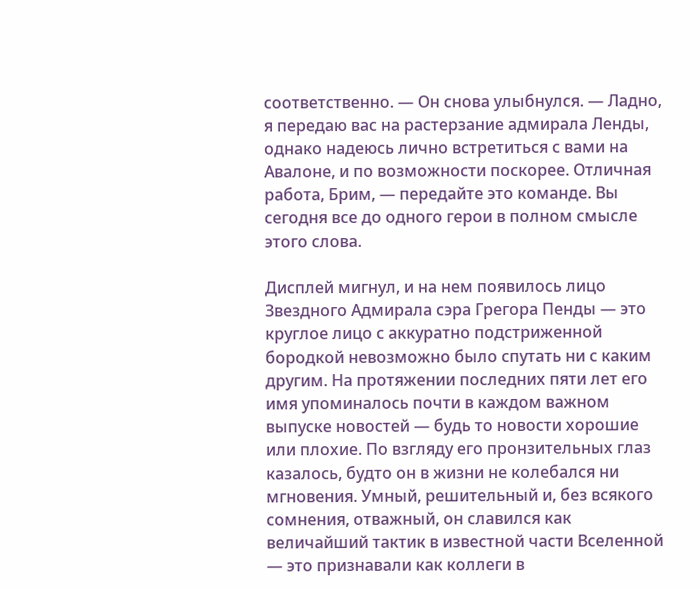соответственно. — Он снова улыбнулся. — Ладно, я передаю вас на растерзание адмирала Ленды, однако надеюсь лично встретиться с вами на Авалоне, и по возможности поскорее. Отличная работа, Брим, — передайте это команде. Вы сегодня все до одного герои в полном смысле этого слова.

Дисплей мигнул, и на нем появилось лицо Звездного Адмирала сэра Грегора Пенды — это круглое лицо с аккуратно подстриженной бородкой невозможно было спутать ни с каким другим. На протяжении последних пяти лет его имя упоминалось почти в каждом важном выпуске новостей — будь то новости хорошие или плохие. По взгляду его пронзительных глаз казалось, будто он в жизни не колебался ни мгновения. Умный, решительный и, без всякого сомнения, отважный, он славился как величайший тактик в известной части Вселенной — это признавали как коллеги в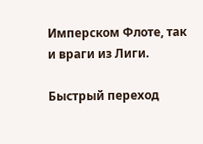Имперском Флоте, так и враги из Лиги.

Быстрый переход